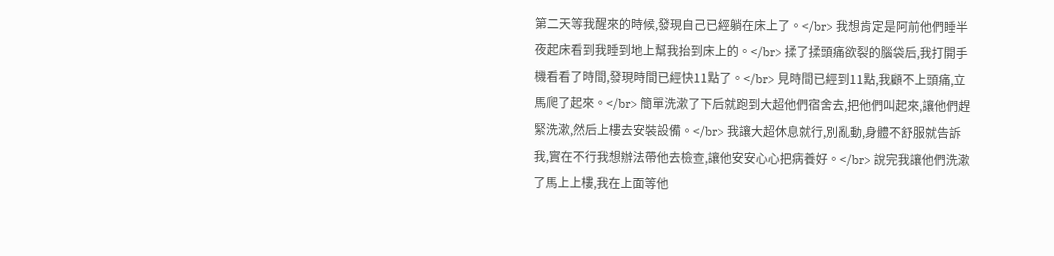第二天等我醒來的時候,發現自己已經躺在床上了。</br> 我想肯定是阿前他們睡半夜起床看到我睡到地上幫我抬到床上的。</br> 揉了揉頭痛欲裂的腦袋后,我打開手機看看了時間,發現時間已經快11點了。</br> 見時間已經到11點,我顧不上頭痛,立馬爬了起來。</br> 簡單洗漱了下后就跑到大超他們宿舍去,把他們叫起來,讓他們趕緊洗漱,然后上樓去安裝設備。</br> 我讓大超休息就行,別亂動,身體不舒服就告訴我,實在不行我想辦法帶他去檢查,讓他安安心心把病養好。</br> 說完我讓他們洗漱了馬上上樓,我在上面等他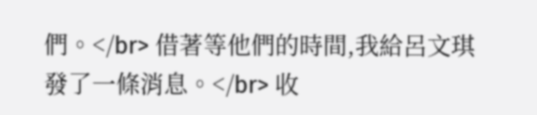們。</br> 借著等他們的時間,我給呂文琪發了一條消息。</br> 收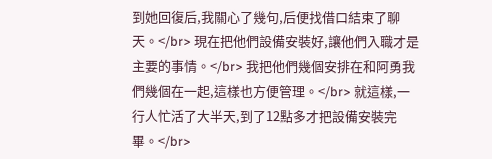到她回復后,我關心了幾句,后便找借口結束了聊天。</br> 現在把他們設備安裝好,讓他們入職才是主要的事情。</br> 我把他們幾個安排在和阿勇我們幾個在一起,這樣也方便管理。</br> 就這樣,一行人忙活了大半天,到了12點多才把設備安裝完畢。</br>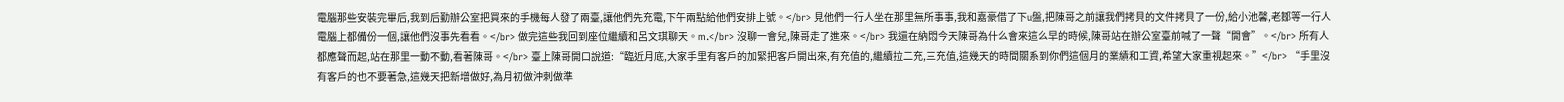電腦那些安裝完畢后,我到后勤辦公室把買來的手機每人發了兩臺,讓他們先充電,下午兩點給他們安排上號。</br> 見他們一行人坐在那里無所事事,我和嘉豪借了下u盤,把陳哥之前讓我們拷貝的文件拷貝了一份,給小池馨,老鄒等一行人電腦上都備份一個,讓他們沒事先看看。</br> 做完這些我回到座位繼續和呂文琪聊天。m.</br> 沒聊一會兒,陳哥走了進來。</br> 我還在納悶今天陳哥為什么會來這么早的時候,陳哥站在辦公室臺前喊了一聲“開會”。</br> 所有人都應聲而起,站在那里一動不動,看著陳哥。</br> 臺上陳哥開口說道:“臨近月底,大家手里有客戶的加緊把客戶開出來,有充值的,繼續拉二充,三充值,這幾天的時間關系到你們這個月的業績和工資,希望大家重視起來。”</br> “手里沒有客戶的也不要著急,這幾天把新增做好,為月初做沖刺做準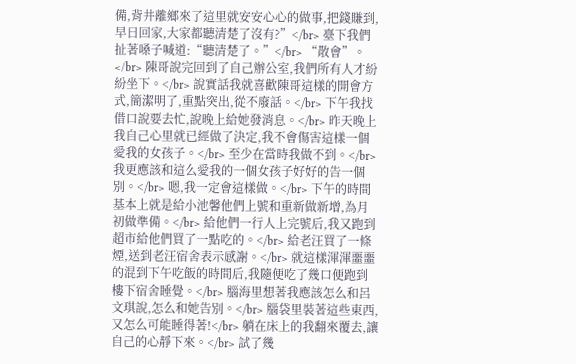備,背井離鄉來了這里就安安心心的做事,把錢賺到,早日回家,大家都聽清楚了沒有?”</br> 臺下我們扯著嗓子喊道:“聽清楚了。”</br> “散會”。</br> 陳哥說完回到了自己辦公室,我們所有人才紛紛坐下。</br> 說實話我就喜歡陳哥這樣的開會方式,簡潔明了,重點突出,從不廢話。</br> 下午我找借口說要去忙,說晚上給她發消息。</br> 昨天晚上我自己心里就已經做了決定,我不會傷害這樣一個愛我的女孩子。</br> 至少在當時我做不到。</br> 我更應該和這么愛我的一個女孩子好好的告一個別。</br> 嗯,我一定會這樣做。</br> 下午的時間基本上就是給小池馨他們上號和重新做新增,為月初做準備。</br> 給他們一行人上完號后,我又跑到超市給他們買了一點吃的。</br> 給老汪買了一條煙,送到老汪宿舍表示感謝。</br> 就這樣渾渾噩噩的混到下午吃飯的時間后,我隨便吃了幾口便跑到樓下宿舍睡覺。</br> 腦海里想著我應該怎么和呂文琪說,怎么和她告別。</br> 腦袋里裝著這些東西,又怎么可能睡得著!</br> 躺在床上的我翻來覆去,讓自己的心靜下來。</br> 試了幾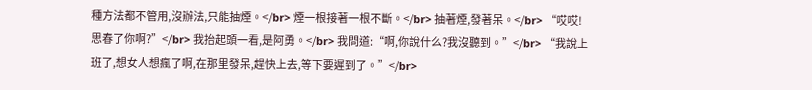種方法都不管用,沒辦法,只能抽煙。</br> 煙一根接著一根不斷。</br> 抽著煙,發著呆。</br> “哎哎!思春了你啊?”</br> 我抬起頭一看,是阿勇。</br> 我問道:“啊,你說什么?我沒聽到。”</br> “我說上班了,想女人想瘋了啊,在那里發呆,趕快上去,等下要遲到了。”</br>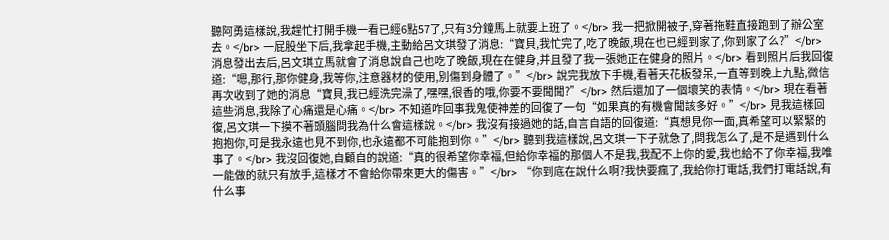聽阿勇這樣說,我趕忙打開手機一看已經6點57了,只有3分鐘馬上就要上班了。</br> 我一把掀開被子,穿著拖鞋直接跑到了辦公室去。</br> 一屁股坐下后,我拿起手機,主動給呂文琪發了消息:“寶貝,我忙完了,吃了晚飯,現在也已經到家了,你到家了么?”</br> 消息發出去后,呂文琪立馬就會了消息說自己也吃了晚飯,現在在健身,并且發了我一張她正在健身的照片。</br> 看到照片后我回復道:“嗯,那行,那你健身,我等你,注意器材的使用,別傷到身體了。”</br> 說完我放下手機,看著天花板發呆,一直等到晚上九點,微信再次收到了她的消息“寶貝,我已經洗完澡了,嘿嘿,很香的哦,你要不要聞聞?”</br> 然后還加了一個壞笑的表情。</br> 現在看著這些消息,我除了心痛還是心痛。</br> 不知道咋回事我鬼使神差的回復了一句“如果真的有機會聞該多好。”</br> 見我這樣回復,呂文琪一下摸不著頭腦問我為什么會這樣說。</br> 我沒有接過她的話,自言自語的回復道:“真想見你一面,真希望可以緊緊的抱抱你,可是我永遠也見不到你,也永遠都不可能抱到你。”</br> 聽到我這樣說,呂文琪一下子就急了,問我怎么了,是不是遇到什么事了。</br> 我沒回復她,自顧自的說道:“真的很希望你幸福,但給你幸福的那個人不是我,我配不上你的愛,我也給不了你幸福,我唯一能做的就只有放手,這樣才不會給你帶來更大的傷害。”</br> “你到底在說什么啊?我快要瘋了,我給你打電話,我們打電話說,有什么事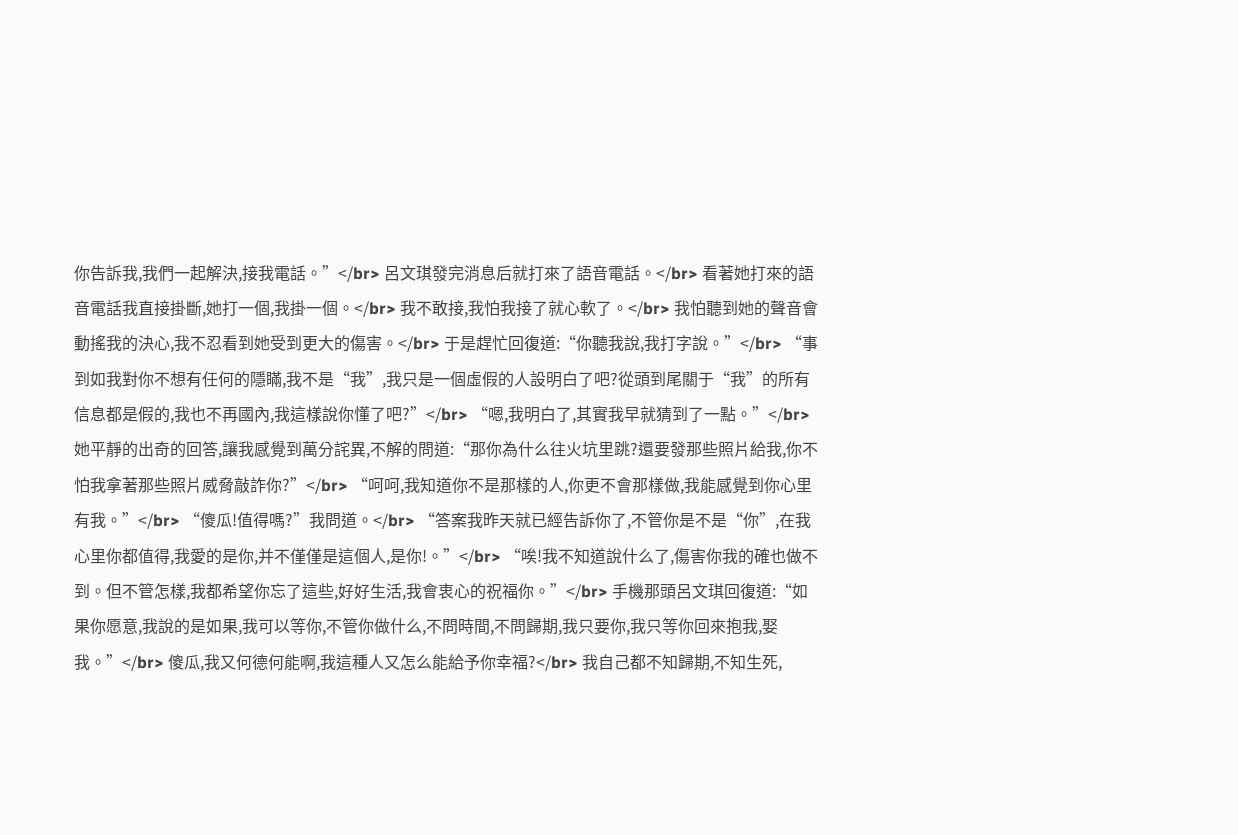你告訴我,我們一起解決,接我電話。”</br> 呂文琪發完消息后就打來了語音電話。</br> 看著她打來的語音電話我直接掛斷,她打一個,我掛一個。</br> 我不敢接,我怕我接了就心軟了。</br> 我怕聽到她的聲音會動搖我的決心,我不忍看到她受到更大的傷害。</br> 于是趕忙回復道:“你聽我說,我打字說。”</br> “事到如我對你不想有任何的隱瞞,我不是“我”,我只是一個虛假的人設明白了吧?從頭到尾關于“我”的所有信息都是假的,我也不再國內,我這樣說你懂了吧?”</br> “嗯,我明白了,其實我早就猜到了一點。”</br> 她平靜的出奇的回答,讓我感覺到萬分詫異,不解的問道:“那你為什么往火坑里跳?還要發那些照片給我,你不怕我拿著那些照片威脅敲詐你?”</br> “呵呵,我知道你不是那樣的人,你更不會那樣做,我能感覺到你心里有我。”</br> “傻瓜!值得嗎?”我問道。</br> “答案我昨天就已經告訴你了,不管你是不是“你”,在我心里你都值得,我愛的是你,并不僅僅是這個人,是你!。”</br> “唉!我不知道說什么了,傷害你我的確也做不到。但不管怎樣,我都希望你忘了這些,好好生活,我會衷心的祝福你。”</br> 手機那頭呂文琪回復道:“如果你愿意,我說的是如果,我可以等你,不管你做什么,不問時間,不問歸期,我只要你,我只等你回來抱我,娶我。”</br> 傻瓜,我又何德何能啊,我這種人又怎么能給予你幸福?</br> 我自己都不知歸期,不知生死,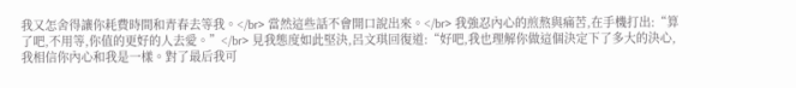我又怎舍得讓你耗費時間和青春去等我。</br> 當然這些話不會開口說出來。</br> 我強忍內心的煎熬與痛苦,在手機打出:“算了吧,不用等,你值的更好的人去愛。”</br> 見我態度如此堅決,呂文琪回復道:“好吧,我也理解你做這個決定下了多大的決心,我相信你內心和我是一樣。對了最后我可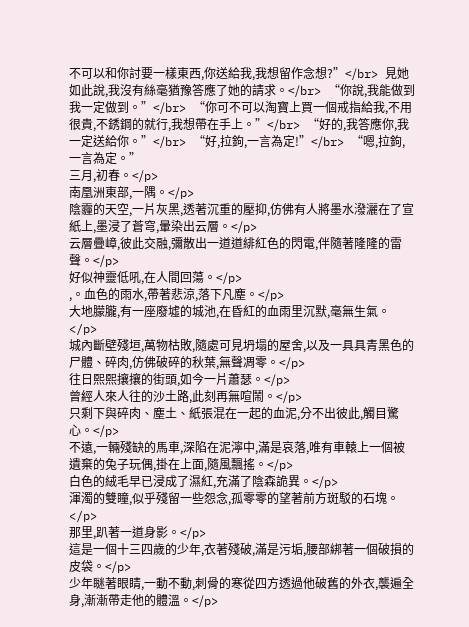不可以和你討要一樣東西,你送給我,我想留作念想?”</br> 見她如此說,我沒有絲毫猶豫答應了她的請求。</br> “你說,我能做到我一定做到。”</br> “你可不可以淘寶上買一個戒指給我,不用很貴,不銹鋼的就行,我想帶在手上。”</br> “好的,我答應你,我一定送給你。”</br> “好,拉鉤,一言為定!”</br> “嗯,拉鉤,一言為定。”
三月,初春。</p>
南凰洲東部,一隅。</p>
陰霾的天空,一片灰黑,透著沉重的壓抑,仿佛有人將墨水潑灑在了宣紙上,墨浸了蒼穹,暈染出云層。</p>
云層疊嶂,彼此交融,彌散出一道道緋紅色的閃電,伴隨著隆隆的雷聲。</p>
好似神靈低吼,在人間回蕩。</p>
,。血色的雨水,帶著悲涼,落下凡塵。</p>
大地朦朧,有一座廢墟的城池,在昏紅的血雨里沉默,毫無生氣。</p>
城內斷壁殘垣,萬物枯敗,隨處可見坍塌的屋舍,以及一具具青黑色的尸體、碎肉,仿佛破碎的秋葉,無聲凋零。</p>
往日熙熙攘攘的街頭,如今一片蕭瑟。</p>
曾經人來人往的沙土路,此刻再無喧鬧。</p>
只剩下與碎肉、塵土、紙張混在一起的血泥,分不出彼此,觸目驚心。</p>
不遠,一輛殘缺的馬車,深陷在泥濘中,滿是哀落,唯有車轅上一個被遺棄的兔子玩偶,掛在上面,隨風飄搖。</p>
白色的絨毛早已浸成了濕紅,充滿了陰森詭異。</p>
渾濁的雙瞳,似乎殘留一些怨念,孤零零的望著前方斑駁的石塊。</p>
那里,趴著一道身影。</p>
這是一個十三四歲的少年,衣著殘破,滿是污垢,腰部綁著一個破損的皮袋。</p>
少年瞇著眼睛,一動不動,刺骨的寒從四方透過他破舊的外衣,襲遍全身,漸漸帶走他的體溫。</p>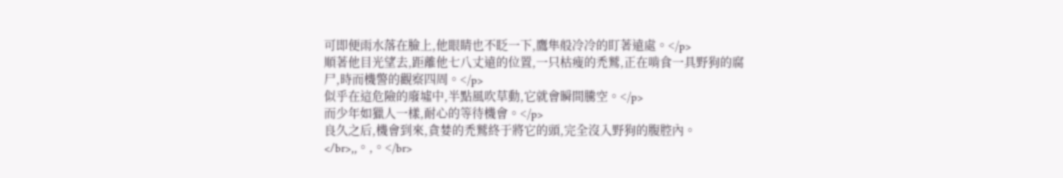可即便雨水落在臉上,他眼睛也不眨一下,鷹隼般冷冷的盯著遠處。</p>
順著他目光望去,距離他七八丈遠的位置,一只枯瘦的禿鷲,正在啃食一具野狗的腐尸,時而機警的觀察四周。</p>
似乎在這危險的廢墟中,半點風吹草動,它就會瞬間騰空。</p>
而少年如獵人一樣,耐心的等待機會。</p>
良久之后,機會到來,貪婪的禿鷲終于將它的頭,完全沒入野狗的腹腔內。</br>,,。,。</br>